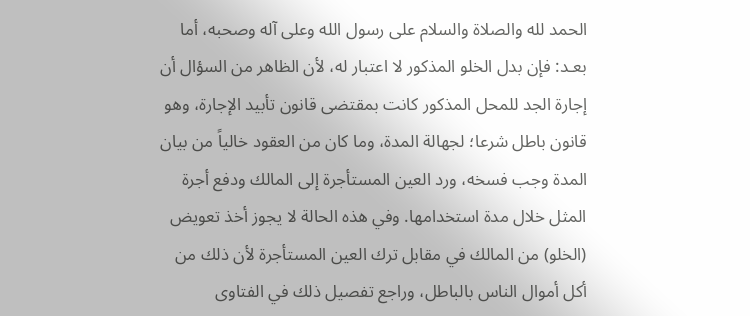الحمد لله والصلاة والسلام على رسول الله وعلى آله وصحبه، أما بعـد: فإن بدل الخلو المذكور لا اعتبار له، لأن الظاهر من السؤال أن إجارة الجد للمحل المذكور كانت بمقتضى قانون تأبيد الإجارة، وهو قانون باطل شرعا؛ لجهالة المدة، وما كان من العقود خالياً من بيان المدة وجب فسخه، ورد العين المستأجرة إلى المالك ودفع أجرة المثل خلال مدة استخدامها. وفي هذه الحالة لا يجوز أخذ تعويض (الخلو) من المالك في مقابل ترك العين المستأجرة لأن ذلك من أكل أموال الناس بالباطل، وراجع تفصيل ذلك في الفتاوى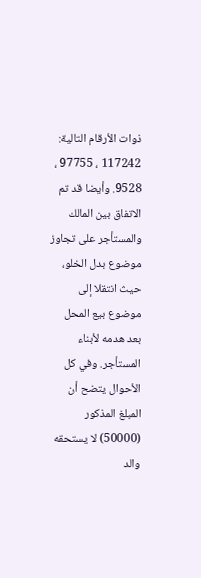ذوات الأرقام التالية: 117242 ، 97755 ، 9528. وأيضا قد تم الاتفاق بين المالك والمستأجر على تجاوز موضوع بدل الخلو، حيث انتقلا إلى موضوع بيع المحل بعد هدمه لأبناء المستأجر. وفي كل الأحوال يتضح أن المبلغ المذكور (50000) لا يستحقه والد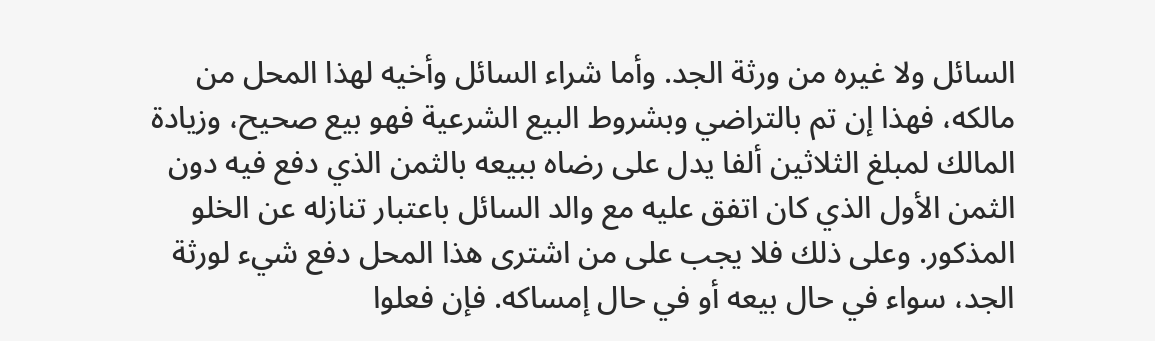السائل ولا غيره من ورثة الجد. وأما شراء السائل وأخيه لهذا المحل من مالكه، فهذا إن تم بالتراضي وبشروط البيع الشرعية فهو بيع صحيح، وزيادة المالك لمبلغ الثلاثين ألفا يدل على رضاه ببيعه بالثمن الذي دفع فيه دون الثمن الأول الذي كان اتفق عليه مع والد السائل باعتبار تنازله عن الخلو المذكور. وعلى ذلك فلا يجب على من اشترى هذا المحل دفع شيء لورثة الجد، سواء في حال بيعه أو في حال إمساكه. فإن فعلوا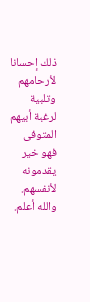ذلك إحسانا لأرحامهم وتلبية لرغبة أبيهم المتوفى فهو خير يقدمونه لأنفسهم. والله أعلم.